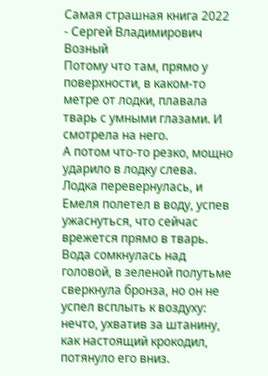Самая страшная книга 2022 - Сергей Владимирович Возный
Потому что там, прямо у поверхности, в каком-то метре от лодки, плавала тварь с умными глазами. И смотрела на него.
А потом что-то резко, мощно ударило в лодку слева.
Лодка перевернулась, и Емеля полетел в воду, успев ужаснуться, что сейчас врежется прямо в тварь. Вода сомкнулась над головой, в зеленой полутьме сверкнула бронза, но он не успел всплыть к воздуху: нечто, ухватив за штанину, как настоящий крокодил, потянуло его вниз.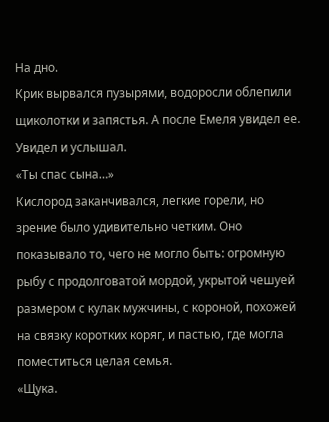На дно.
Крик вырвался пузырями, водоросли облепили щиколотки и запястья. А после Емеля увидел ее.
Увидел и услышал.
«Ты спас сына…»
Кислород заканчивался, легкие горели, но зрение было удивительно четким. Оно показывало то, чего не могло быть: огромную рыбу с продолговатой мордой, укрытой чешуей размером с кулак мужчины, с короной, похожей на связку коротких коряг, и пастью, где могла поместиться целая семья.
«Щука.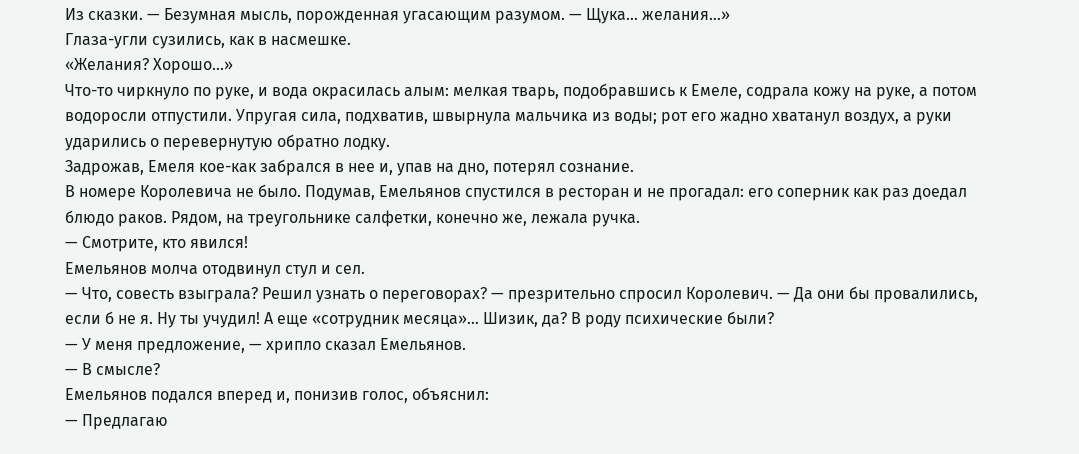Из сказки. — Безумная мысль, порожденная угасающим разумом. — Щука… желания…»
Глаза-угли сузились, как в насмешке.
«Желания? Хорошо...»
Что-то чиркнуло по руке, и вода окрасилась алым: мелкая тварь, подобравшись к Емеле, содрала кожу на руке, а потом водоросли отпустили. Упругая сила, подхватив, швырнула мальчика из воды; рот его жадно хватанул воздух, а руки ударились о перевернутую обратно лодку.
Задрожав, Емеля кое-как забрался в нее и, упав на дно, потерял сознание.
В номере Королевича не было. Подумав, Емельянов спустился в ресторан и не прогадал: его соперник как раз доедал блюдо раков. Рядом, на треугольнике салфетки, конечно же, лежала ручка.
— Смотрите, кто явился!
Емельянов молча отодвинул стул и сел.
— Что, совесть взыграла? Решил узнать о переговорах? — презрительно спросил Королевич. — Да они бы провалились, если б не я. Ну ты учудил! А еще «сотрудник месяца»… Шизик, да? В роду психические были?
— У меня предложение, — хрипло сказал Емельянов.
— В смысле?
Емельянов подался вперед и, понизив голос, объяснил:
— Предлагаю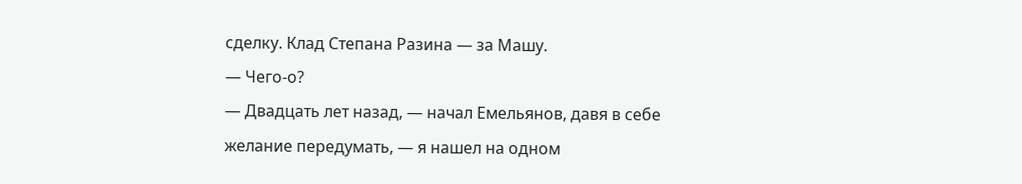сделку. Клад Степана Разина — за Машу.
— Чего-о?
— Двадцать лет назад, — начал Емельянов, давя в себе желание передумать, — я нашел на одном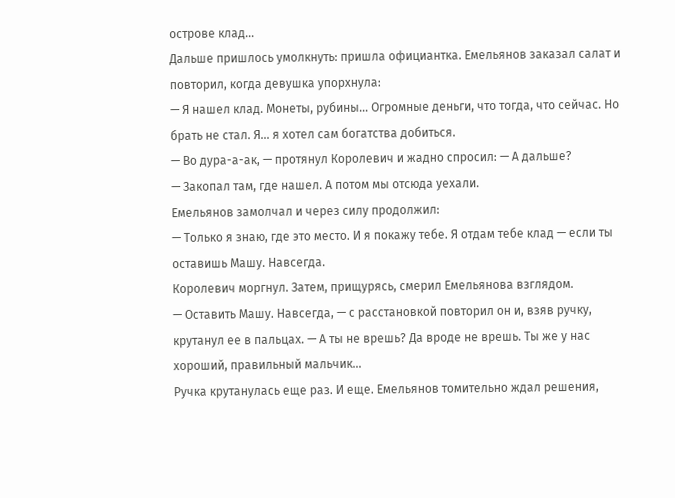острове клад…
Дальше пришлось умолкнуть: пришла официантка. Емельянов заказал салат и повторил, когда девушка упорхнула:
— Я нашел клад. Монеты, рубины… Огромные деньги, что тогда, что сейчас. Но брать не стал. Я… я хотел сам богатства добиться.
— Во дура-а-ак, — протянул Королевич и жадно спросил: — А дальше?
— Закопал там, где нашел. А потом мы отсюда уехали.
Емельянов замолчал и через силу продолжил:
— Только я знаю, где это место. И я покажу тебе. Я отдам тебе клад — если ты оставишь Машу. Навсегда.
Королевич моргнул. Затем, прищурясь, смерил Емельянова взглядом.
— Оставить Машу. Навсегда, — с расстановкой повторил он и, взяв ручку, крутанул ее в пальцах. — А ты не врешь? Да вроде не врешь. Ты же у нас хороший, правильный мальчик…
Ручка крутанулась еще раз. И еще. Емельянов томительно ждал решения,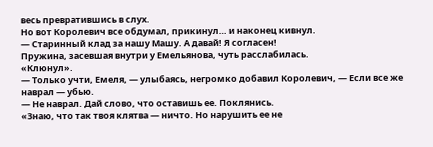весь превратившись в слух.
Но вот Королевич все обдумал, прикинул… и наконец кивнул.
— Старинный клад за нашу Машу. А давай! Я согласен!
Пружина, засевшая внутри у Емельянова, чуть расслабилась.
«Клюнул».
— Только учти, Емеля, — улыбаясь, негромко добавил Королевич, — Если все же наврал — убью.
— Не наврал. Дай слово, что оставишь ее. Поклянись.
«Знаю, что так твоя клятва — ничто. Но нарушить ее не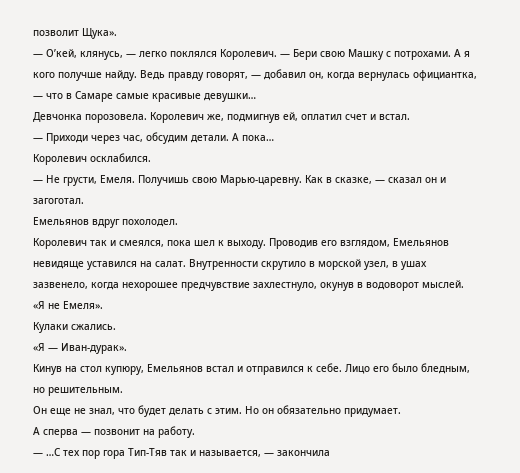позволит Щука».
— О’кей, клянусь, — легко поклялся Королевич. — Бери свою Машку с потрохами. А я кого получше найду. Ведь правду говорят, — добавил он, когда вернулась официантка, — что в Самаре самые красивые девушки…
Девчонка порозовела. Королевич же, подмигнув ей, оплатил счет и встал.
— Приходи через час, обсудим детали. А пока…
Королевич осклабился.
— Не грусти, Емеля. Получишь свою Марью-царевну. Как в сказке, — сказал он и загоготал.
Емельянов вдруг похолодел.
Королевич так и смеялся, пока шел к выходу. Проводив его взглядом, Емельянов невидяще уставился на салат. Внутренности скрутило в морской узел, в ушах зазвенело, когда нехорошее предчувствие захлестнуло, окунув в водоворот мыслей.
«Я не Емеля».
Кулаки сжались.
«Я — Иван-дурак».
Кинув на стол купюру, Емельянов встал и отправился к себе. Лицо его было бледным, но решительным.
Он еще не знал, что будет делать с этим. Но он обязательно придумает.
А сперва — позвонит на работу.
— …С тех пор гора Тип-Тяв так и называется, — закончила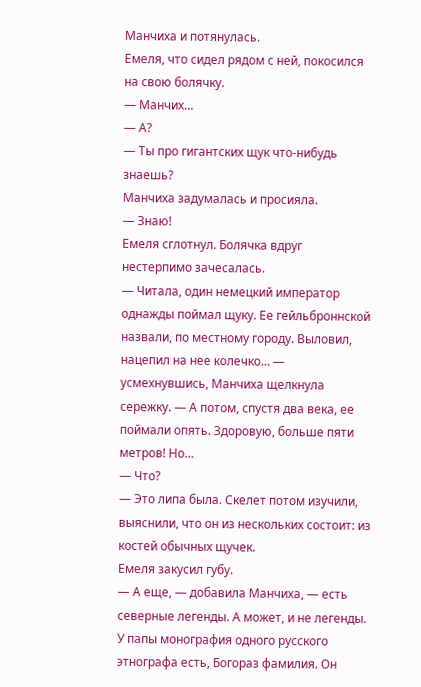Манчиха и потянулась.
Емеля, что сидел рядом с ней, покосился на свою болячку.
— Манчих…
— А?
— Ты про гигантских щук что-нибудь знаешь?
Манчиха задумалась и просияла.
— Знаю!
Емеля сглотнул. Болячка вдруг нестерпимо зачесалась.
— Читала, один немецкий император однажды поймал щуку. Ее гейльброннской назвали, по местному городу. Выловил, нацепил на нее колечко… — усмехнувшись, Манчиха щелкнула сережку. — А потом, спустя два века, ее поймали опять. Здоровую, больше пяти метров! Но…
— Что?
— Это липа была. Скелет потом изучили, выяснили, что он из нескольких состоит: из костей обычных щучек.
Емеля закусил губу.
— А еще, — добавила Манчиха, — есть северные легенды. А может, и не легенды. У папы монография одного русского этнографа есть, Богораз фамилия. Он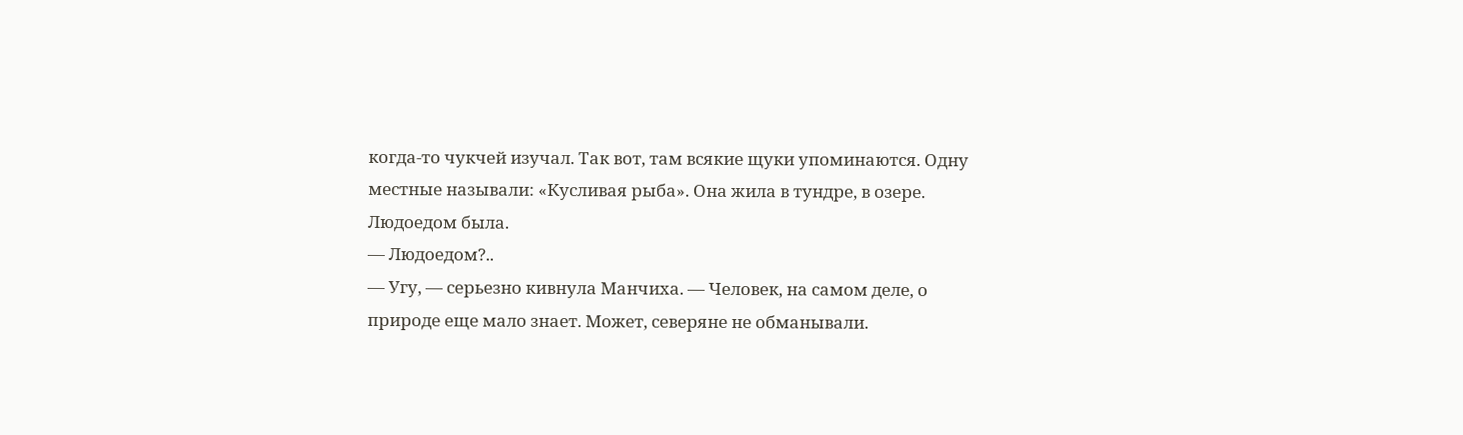когда-то чукчей изучал. Так вот, там всякие щуки упоминаются. Одну местные называли: «Кусливая рыба». Она жила в тундре, в озере. Людоедом была.
— Людоедом?..
— Угу, — серьезно кивнула Манчиха. — Человек, на самом деле, о природе еще мало знает. Может, северяне не обманывали.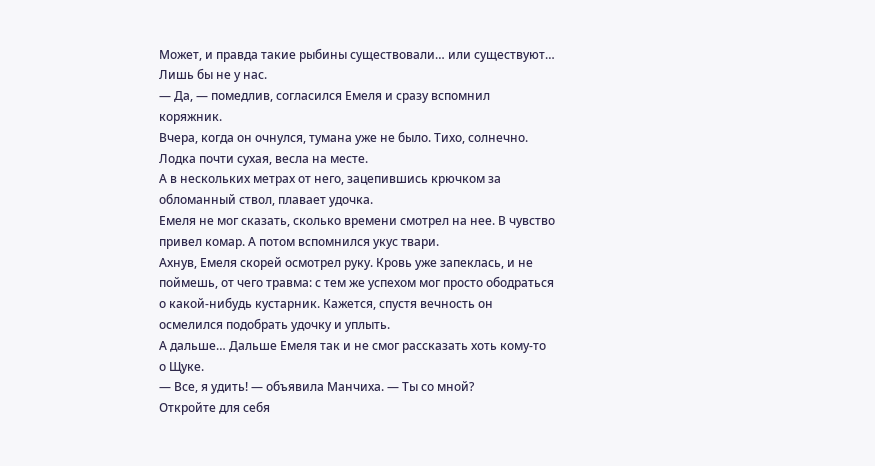Может, и правда такие рыбины существовали… или существуют… Лишь бы не у нас.
— Да, — помедлив, согласился Емеля и сразу вспомнил коряжник.
Вчера, когда он очнулся, тумана уже не было. Тихо, солнечно. Лодка почти сухая, весла на месте.
А в нескольких метрах от него, зацепившись крючком за обломанный ствол, плавает удочка.
Емеля не мог сказать, сколько времени смотрел на нее. В чувство привел комар. А потом вспомнился укус твари.
Ахнув, Емеля скорей осмотрел руку. Кровь уже запеклась, и не поймешь, от чего травма: с тем же успехом мог просто ободраться о какой-нибудь кустарник. Кажется, спустя вечность он осмелился подобрать удочку и уплыть.
А дальше… Дальше Емеля так и не смог рассказать хоть кому-то о Щуке.
— Все, я удить! — объявила Манчиха. — Ты со мной?
Откройте для себя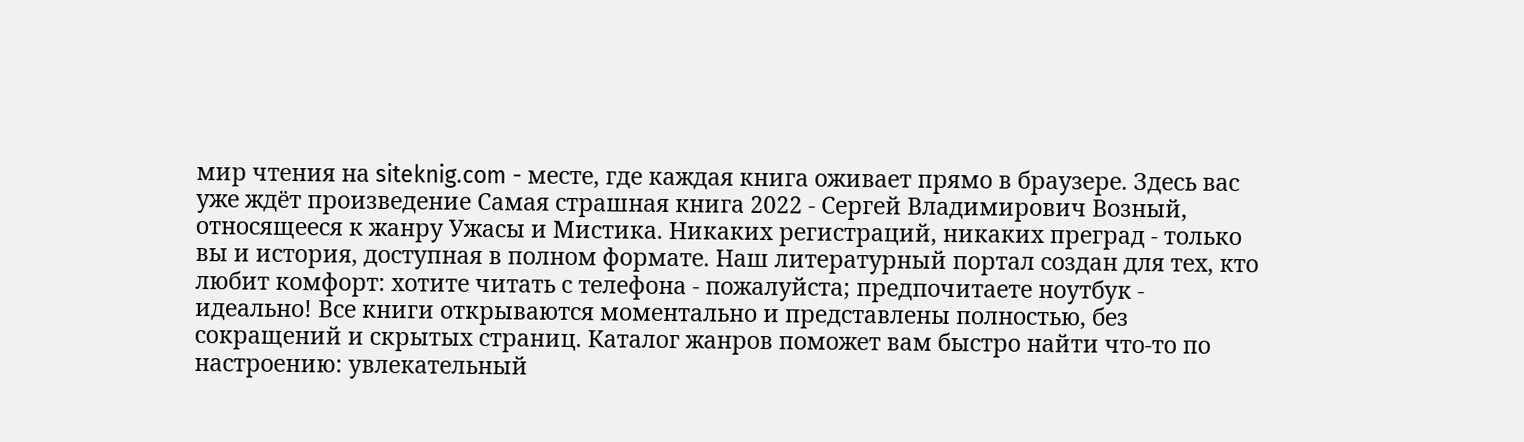мир чтения на siteknig.com - месте, где каждая книга оживает прямо в браузере. Здесь вас уже ждёт произведение Самая страшная книга 2022 - Сергей Владимирович Возный, относящееся к жанру Ужасы и Мистика. Никаких регистраций, никаких преград - только вы и история, доступная в полном формате. Наш литературный портал создан для тех, кто любит комфорт: хотите читать с телефона - пожалуйста; предпочитаете ноутбук - идеально! Все книги открываются моментально и представлены полностью, без сокращений и скрытых страниц. Каталог жанров поможет вам быстро найти что-то по настроению: увлекательный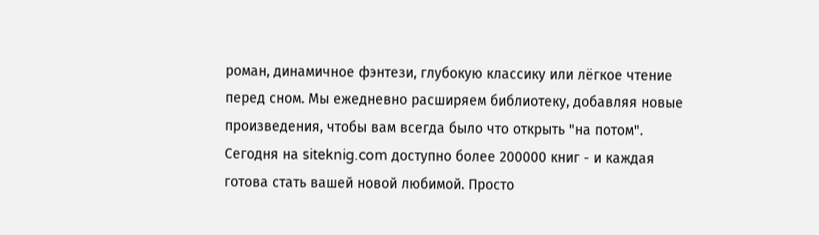роман, динамичное фэнтези, глубокую классику или лёгкое чтение перед сном. Мы ежедневно расширяем библиотеку, добавляя новые произведения, чтобы вам всегда было что открыть "на потом". Сегодня на siteknig.com доступно более 200000 книг - и каждая готова стать вашей новой любимой. Просто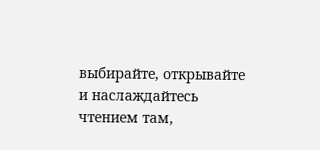выбирайте, открывайте и наслаждайтесь чтением там,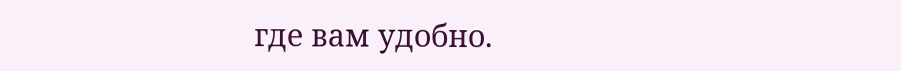где вам удобно.